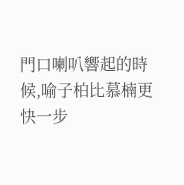門口喇叭響起的時候,喻子柏比慕楠更快一步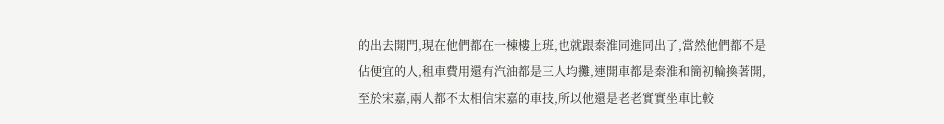的出去開門,現在他們都在一棟樓上班,也就跟秦淮同進同出了,當然他們都不是佔便宜的人,租車費用還有汽油都是三人均攤,連開車都是秦淮和簡初輪換著開,至於宋嘉,兩人都不太相信宋嘉的車技,所以他還是老老實實坐車比較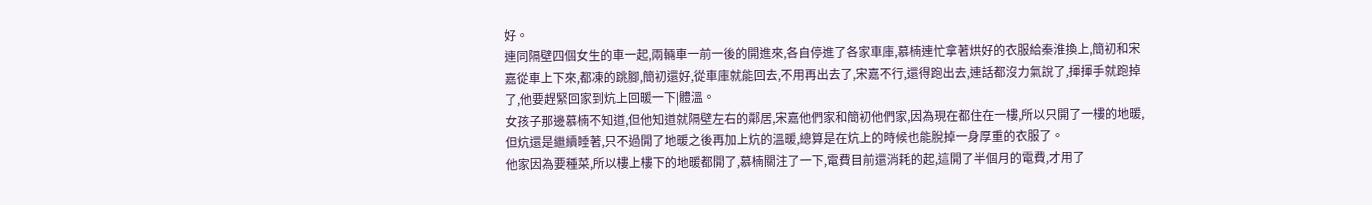好。
連同隔壁四個女生的車一起,兩輛車一前一後的開進來,各自停進了各家車庫,慕楠連忙拿著烘好的衣服給秦淮換上,簡初和宋嘉從車上下來,都凍的跳腳,簡初還好,從車庫就能回去,不用再出去了,宋嘉不行,還得跑出去,連話都沒力氣說了,揮揮手就跑掉了,他要趕緊回家到炕上回暖一下|體溫。
女孩子那邊慕楠不知道,但他知道就隔壁左右的鄰居,宋嘉他們家和簡初他們家,因為現在都住在一樓,所以只開了一樓的地暖,但炕還是繼續睡著,只不過開了地暖之後再加上炕的溫暖,總算是在炕上的時候也能脫掉一身厚重的衣服了。
他家因為要種菜,所以樓上樓下的地暖都開了,慕楠關注了一下,電費目前還消耗的起,這開了半個月的電費,才用了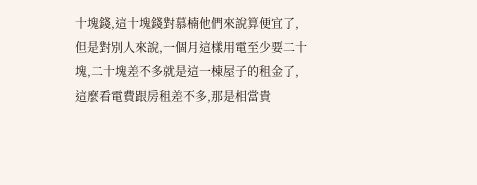十塊錢,這十塊錢對慕楠他們來說算便宜了,但是對別人來說,一個月這樣用電至少要二十塊,二十塊差不多就是這一棟屋子的租金了,這麼看電費跟房租差不多,那是相當貴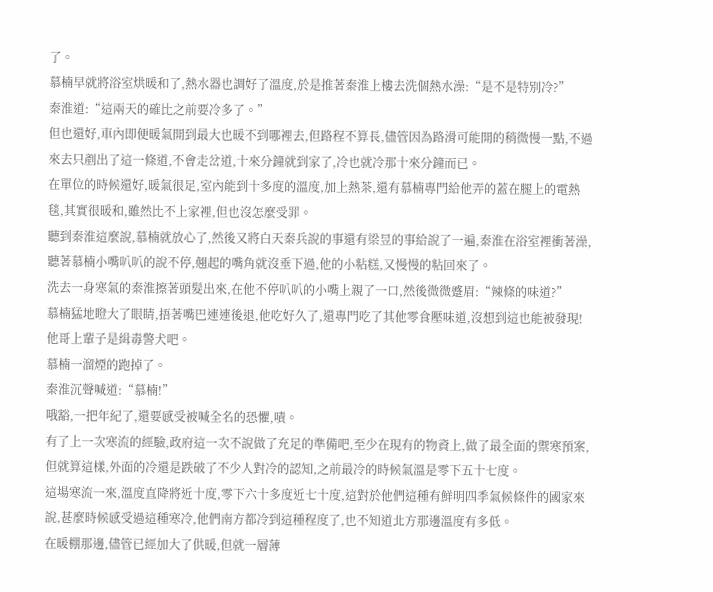了。
慕楠早就將浴室烘暖和了,熱水器也調好了溫度,於是推著秦淮上樓去洗個熱水澡:“是不是特別冷?”
秦淮道:“這兩天的確比之前要冷多了。”
但也還好,車內即便暖氣開到最大也暖不到哪裡去,但路程不算長,儘管因為路滑可能開的稍微慢一點,不過來去只剷出了這一條道,不會走岔道,十來分鐘就到家了,冷也就冷那十來分鐘而已。
在單位的時候還好,暖氣很足,室內能到十多度的溫度,加上熱茶,還有慕楠專門給他弄的蓋在腿上的電熱毯,其實很暖和,雖然比不上家裡,但也沒怎麼受罪。
聽到秦淮這麼說,慕楠就放心了,然後又將白天秦兵說的事還有梁昱的事給說了一遍,秦淮在浴室裡衝著澡,聽著慕楠小嘴叭叭的說不停,翹起的嘴角就沒垂下過,他的小粘糕,又慢慢的粘回來了。
洗去一身寒氣的秦淮擦著頭髮出來,在他不停叭叭的小嘴上親了一口,然後微微蹙眉:“辣條的味道?”
慕楠猛地瞪大了眼睛,捂著嘴巴連連後退,他吃好久了,還專門吃了其他零食壓味道,沒想到這也能被發現!他哥上輩子是緝毒警犬吧。
慕楠一溜煙的跑掉了。
秦淮沉聲喊道:“慕楠!”
哦豁,一把年紀了,還要感受被喊全名的恐懼,嘖。
有了上一次寒流的經驗,政府這一次不說做了充足的準備吧,至少在現有的物資上,做了最全面的禦寒預案,但就算這樣,外面的冷還是跌破了不少人對冷的認知,之前最冷的時候氣溫是零下五十七度。
這場寒流一來,溫度直降將近十度,零下六十多度近七十度,這對於他們這種有鮮明四季氣候條件的國家來說,甚麼時候感受過這種寒冷,他們南方都冷到這種程度了,也不知道北方那邊溫度有多低。
在暖棚那邊,儘管已經加大了供暖,但就一層薄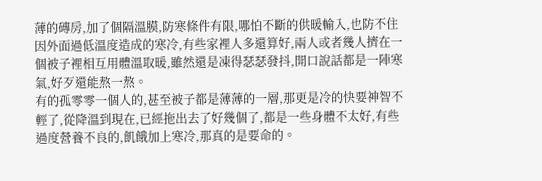薄的磚房,加了個隔溫膜,防寒條件有限,哪怕不斷的供暖輸入,也防不住因外面過低溫度造成的寒冷,有些家裡人多還算好,兩人或者幾人擠在一個被子裡相互用體溫取暖,雖然還是凍得瑟瑟發抖,開口說話都是一陣寒氣,好歹還能熬一熬。
有的孤零零一個人的,甚至被子都是薄薄的一層,那更是冷的快要神智不輕了,從降溫到現在,已經拖出去了好幾個了,都是一些身體不太好,有些過度營養不良的,飢餓加上寒冷,那真的是要命的。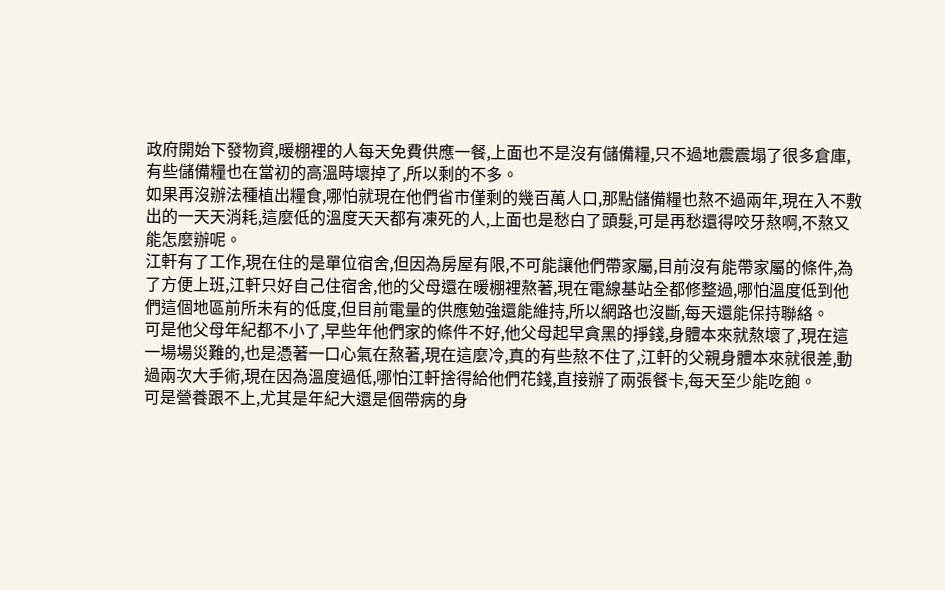政府開始下發物資,暖棚裡的人每天免費供應一餐,上面也不是沒有儲備糧,只不過地震震塌了很多倉庫,有些儲備糧也在當初的高溫時壞掉了,所以剩的不多。
如果再沒辦法種植出糧食,哪怕就現在他們省市僅剩的幾百萬人口,那點儲備糧也熬不過兩年,現在入不敷出的一天天消耗,這麼低的溫度天天都有凍死的人,上面也是愁白了頭髮,可是再愁還得咬牙熬啊,不熬又能怎麼辦呢。
江軒有了工作,現在住的是單位宿舍,但因為房屋有限,不可能讓他們帶家屬,目前沒有能帶家屬的條件,為了方便上班,江軒只好自己住宿舍,他的父母還在暖棚裡熬著,現在電線基站全都修整過,哪怕溫度低到他們這個地區前所未有的低度,但目前電量的供應勉強還能維持,所以網路也沒斷,每天還能保持聯絡。
可是他父母年紀都不小了,早些年他們家的條件不好,他父母起早貪黑的掙錢,身體本來就熬壞了,現在這一場場災難的,也是憑著一口心氣在熬著,現在這麼冷,真的有些熬不住了,江軒的父親身體本來就很差,動過兩次大手術,現在因為溫度過低,哪怕江軒捨得給他們花錢,直接辦了兩張餐卡,每天至少能吃飽。
可是營養跟不上,尤其是年紀大還是個帶病的身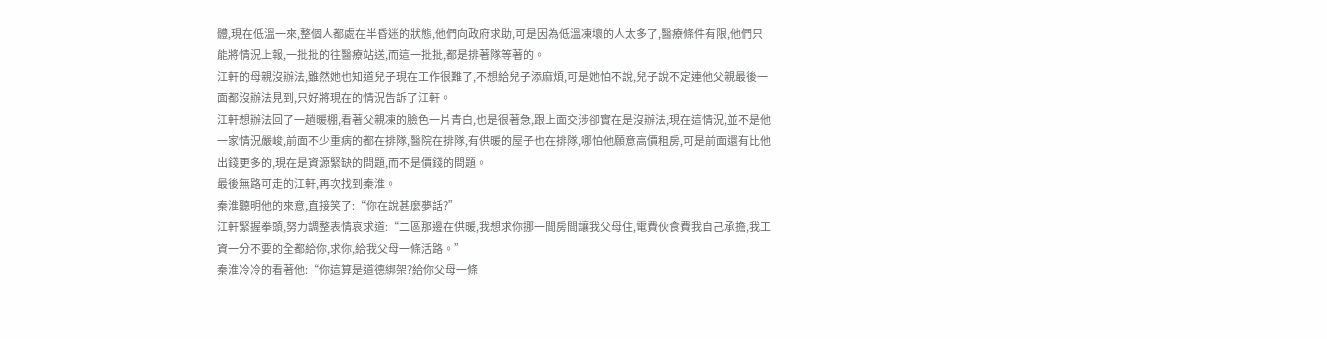體,現在低溫一來,整個人都處在半昏迷的狀態,他們向政府求助,可是因為低溫凍壞的人太多了,醫療條件有限,他們只能將情況上報,一批批的往醫療站送,而這一批批,都是排著隊等著的。
江軒的母親沒辦法,雖然她也知道兒子現在工作很難了,不想給兒子添麻煩,可是她怕不說,兒子說不定連他父親最後一面都沒辦法見到,只好將現在的情況告訴了江軒。
江軒想辦法回了一趟暖棚,看著父親凍的臉色一片青白,也是很著急,跟上面交涉卻實在是沒辦法,現在這情況,並不是他一家情況嚴峻,前面不少重病的都在排隊,醫院在排隊,有供暖的屋子也在排隊,哪怕他願意高價租房,可是前面還有比他出錢更多的,現在是資源緊缺的問題,而不是價錢的問題。
最後無路可走的江軒,再次找到秦淮。
秦淮聽明他的來意,直接笑了:“你在說甚麼夢話?”
江軒緊握拳頭,努力調整表情哀求道:“二區那邊在供暖,我想求你挪一間房間讓我父母住,電費伙食費我自己承擔,我工資一分不要的全都給你,求你,給我父母一條活路。”
秦淮冷冷的看著他:“你這算是道德綁架?給你父母一條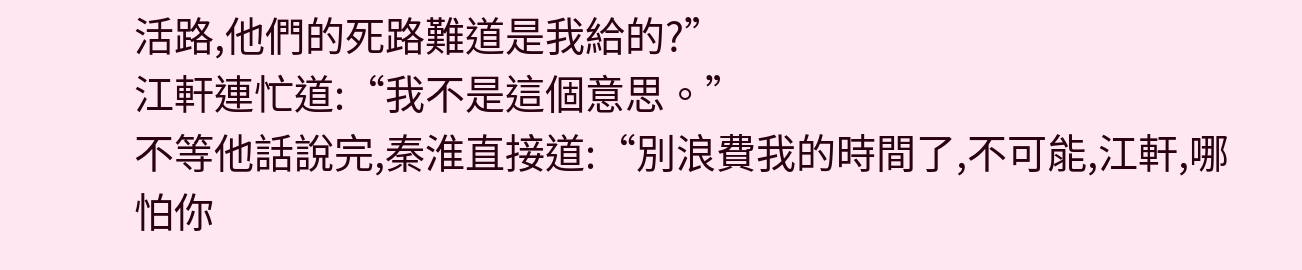活路,他們的死路難道是我給的?”
江軒連忙道:“我不是這個意思。”
不等他話說完,秦淮直接道:“別浪費我的時間了,不可能,江軒,哪怕你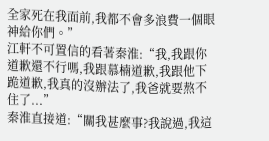全家死在我面前,我都不會多浪費一個眼神給你們。”
江軒不可置信的看著秦淮:“我,我跟你道歉還不行嗎,我跟慕楠道歉,我跟他下跪道歉,我真的沒辦法了,我爸就要熬不住了...”
秦淮直接道:“關我甚麼事?我說過,我這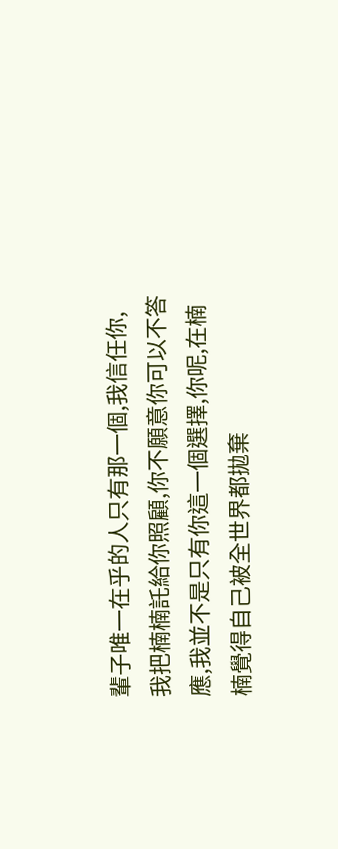輩子唯一在乎的人只有那一個,我信任你,我把楠楠託給你照顧,你不願意你可以不答應,我並不是只有你這一個選擇,你呢,在楠楠覺得自己被全世界都拋棄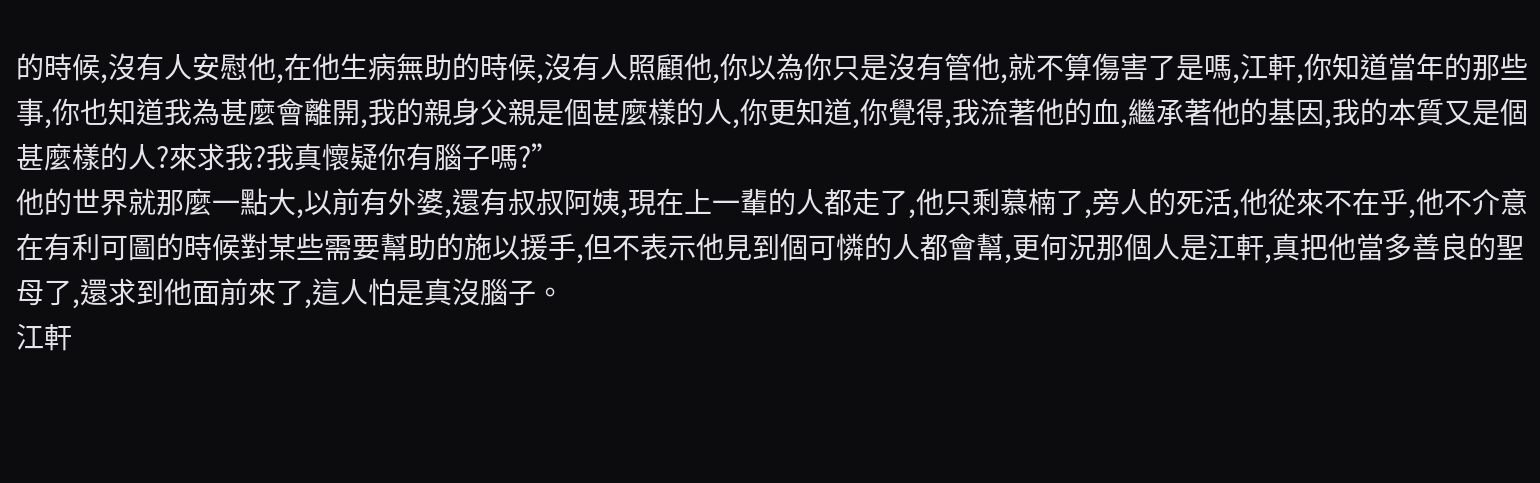的時候,沒有人安慰他,在他生病無助的時候,沒有人照顧他,你以為你只是沒有管他,就不算傷害了是嗎,江軒,你知道當年的那些事,你也知道我為甚麼會離開,我的親身父親是個甚麼樣的人,你更知道,你覺得,我流著他的血,繼承著他的基因,我的本質又是個甚麼樣的人?來求我?我真懷疑你有腦子嗎?”
他的世界就那麼一點大,以前有外婆,還有叔叔阿姨,現在上一輩的人都走了,他只剩慕楠了,旁人的死活,他從來不在乎,他不介意在有利可圖的時候對某些需要幫助的施以援手,但不表示他見到個可憐的人都會幫,更何況那個人是江軒,真把他當多善良的聖母了,還求到他面前來了,這人怕是真沒腦子。
江軒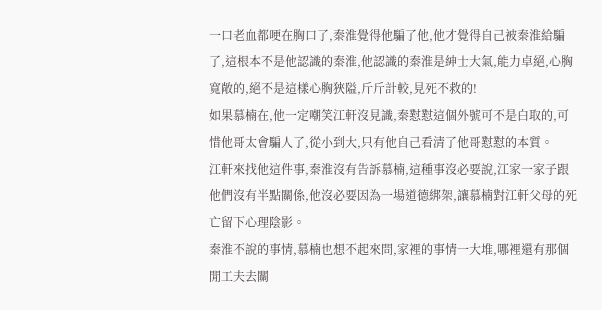一口老血都哽在胸口了,秦淮覺得他騙了他,他才覺得自己被秦淮給騙了,這根本不是他認識的秦淮,他認識的秦淮是紳士大氣,能力卓絕,心胸寬敞的,絕不是這樣心胸狹隘,斤斤計較,見死不救的!
如果慕楠在,他一定嘲笑江軒沒見識,秦懟懟這個外號可不是白取的,可惜他哥太會騙人了,從小到大,只有他自己看清了他哥懟懟的本質。
江軒來找他這件事,秦淮沒有告訴慕楠,這種事沒必要說,江家一家子跟他們沒有半點關係,他沒必要因為一場道德綁架,讓慕楠對江軒父母的死亡留下心理陰影。
秦淮不說的事情,慕楠也想不起來問,家裡的事情一大堆,哪裡還有那個閒工夫去關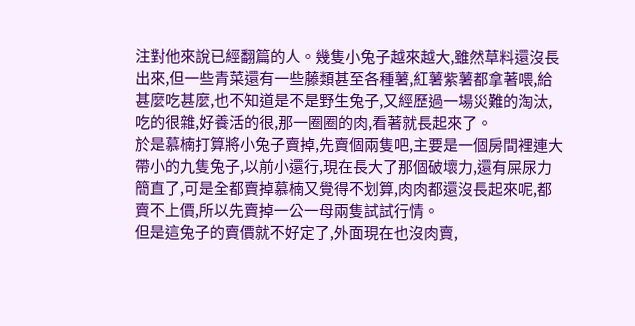注對他來說已經翻篇的人。幾隻小兔子越來越大,雖然草料還沒長出來,但一些青菜還有一些藤類甚至各種薯,紅薯紫薯都拿著喂,給甚麼吃甚麼,也不知道是不是野生兔子,又經歷過一場災難的淘汰,吃的很雜,好養活的很,那一圈圈的肉,看著就長起來了。
於是慕楠打算將小兔子賣掉,先賣個兩隻吧,主要是一個房間裡連大帶小的九隻兔子,以前小還行,現在長大了那個破壞力,還有屎尿力簡直了,可是全都賣掉慕楠又覺得不划算,肉肉都還沒長起來呢,都賣不上價,所以先賣掉一公一母兩隻試試行情。
但是這兔子的賣價就不好定了,外面現在也沒肉賣,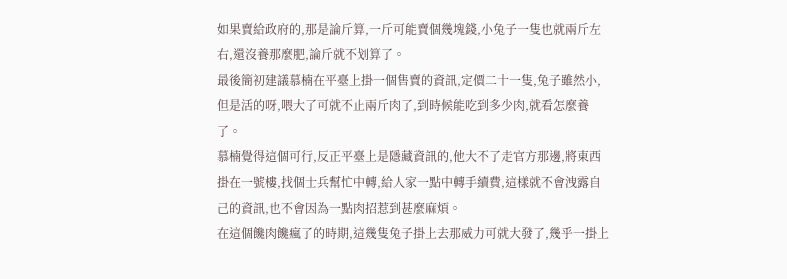如果賣給政府的,那是論斤算,一斤可能賣個幾塊錢,小兔子一隻也就兩斤左右,還沒養那麼肥,論斤就不划算了。
最後簡初建議慕楠在平臺上掛一個售賣的資訊,定價二十一隻,兔子雖然小,但是活的呀,喂大了可就不止兩斤肉了,到時候能吃到多少肉,就看怎麼養了。
慕楠覺得這個可行,反正平臺上是隱藏資訊的,他大不了走官方那邊,將東西掛在一號樓,找個士兵幫忙中轉,給人家一點中轉手續費,這樣就不會洩露自己的資訊,也不會因為一點肉招惹到甚麼麻煩。
在這個饞肉饞瘋了的時期,這幾隻兔子掛上去那威力可就大發了,幾乎一掛上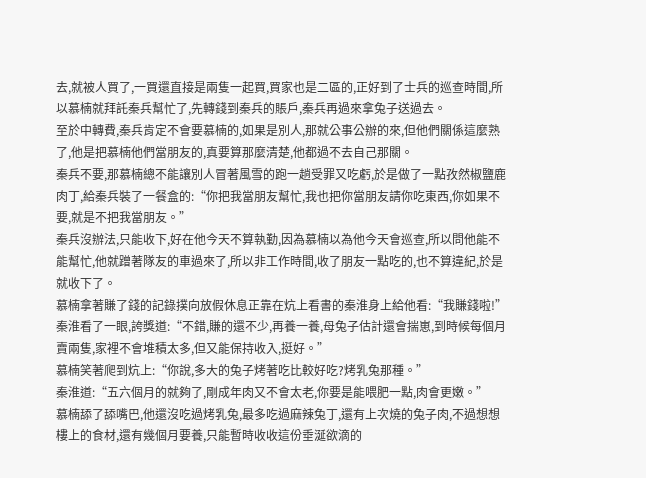去,就被人買了,一買還直接是兩隻一起買,買家也是二區的,正好到了士兵的巡查時間,所以慕楠就拜託秦兵幫忙了,先轉錢到秦兵的賬戶,秦兵再過來拿兔子送過去。
至於中轉費,秦兵肯定不會要慕楠的,如果是別人,那就公事公辦的來,但他們關係這麼熟了,他是把慕楠他們當朋友的,真要算那麼清楚,他都過不去自己那關。
秦兵不要,那慕楠總不能讓別人冒著風雪的跑一趟受罪又吃虧,於是做了一點孜然椒鹽鹿肉丁,給秦兵裝了一餐盒的:“你把我當朋友幫忙,我也把你當朋友請你吃東西,你如果不要,就是不把我當朋友。”
秦兵沒辦法,只能收下,好在他今天不算執勤,因為慕楠以為他今天會巡查,所以問他能不能幫忙,他就蹭著隊友的車過來了,所以非工作時間,收了朋友一點吃的,也不算違紀,於是就收下了。
慕楠拿著賺了錢的記錄撲向放假休息正靠在炕上看書的秦淮身上給他看:“我賺錢啦!”
秦淮看了一眼,誇獎道:“不錯,賺的還不少,再養一養,母兔子估計還會揣崽,到時候每個月賣兩隻,家裡不會堆積太多,但又能保持收入,挺好。”
慕楠笑著爬到炕上:“你說,多大的兔子烤著吃比較好吃?烤乳兔那種。”
秦淮道:“五六個月的就夠了,剛成年肉又不會太老,你要是能喂肥一點,肉會更嫩。”
慕楠舔了舔嘴巴,他還沒吃過烤乳兔,最多吃過麻辣兔丁,還有上次燒的兔子肉,不過想想樓上的食材,還有幾個月要養,只能暫時收收這份垂涎欲滴的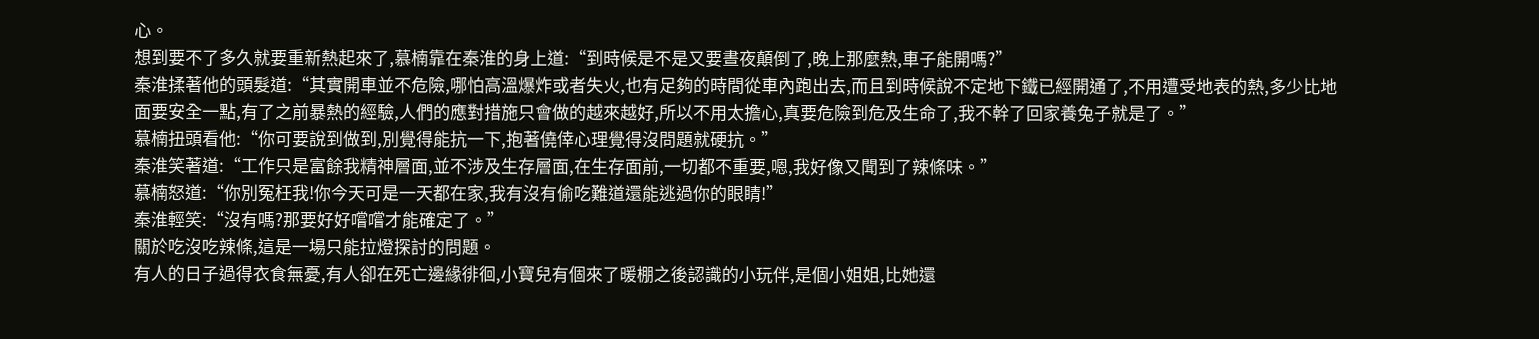心。
想到要不了多久就要重新熱起來了,慕楠靠在秦淮的身上道:“到時候是不是又要晝夜顛倒了,晚上那麼熱,車子能開嗎?”
秦淮揉著他的頭髮道:“其實開車並不危險,哪怕高溫爆炸或者失火,也有足夠的時間從車內跑出去,而且到時候說不定地下鐵已經開通了,不用遭受地表的熱,多少比地面要安全一點,有了之前暴熱的經驗,人們的應對措施只會做的越來越好,所以不用太擔心,真要危險到危及生命了,我不幹了回家養兔子就是了。”
慕楠扭頭看他:“你可要說到做到,別覺得能抗一下,抱著僥倖心理覺得沒問題就硬抗。”
秦淮笑著道:“工作只是富餘我精神層面,並不涉及生存層面,在生存面前,一切都不重要,嗯,我好像又聞到了辣條味。”
慕楠怒道:“你別冤枉我!你今天可是一天都在家,我有沒有偷吃難道還能逃過你的眼睛!”
秦淮輕笑:“沒有嗎?那要好好嚐嚐才能確定了。”
關於吃沒吃辣條,這是一場只能拉燈探討的問題。
有人的日子過得衣食無憂,有人卻在死亡邊緣徘徊,小寶兒有個來了暖棚之後認識的小玩伴,是個小姐姐,比她還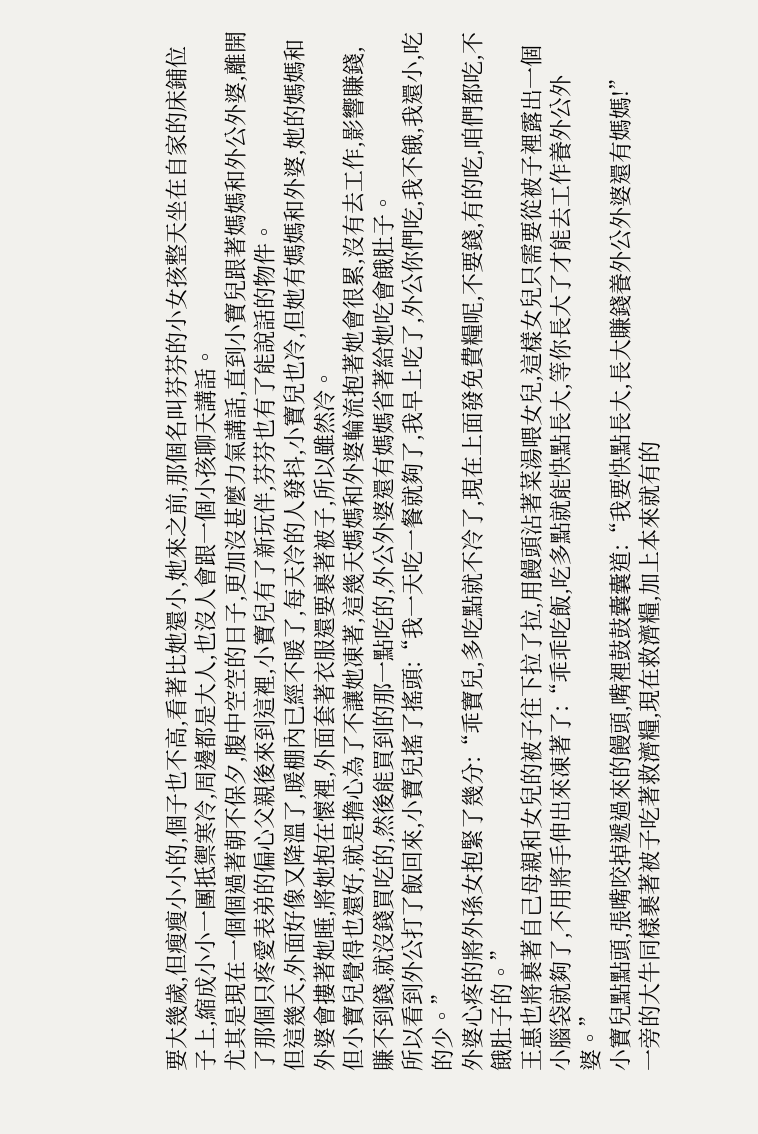要大幾歲,但瘦瘦小小的,個子也不高,看著比她還小,她來之前,那個名叫芬芬的小女孩整天坐在自家的床鋪位子上,縮成小小一團抵禦寒冷,周邊都是大人,也沒人會跟一個小孩聊天講話。
尤其是現在一個個過著朝不保夕,腹中空空的日子,更加沒甚麼力氣講話,直到小寶兒跟著媽媽和外公外婆,離開了那個只疼愛表弟的偏心父親後來到這裡,小寶兒有了新玩伴,芬芬也有了能說話的物件。
但這幾天,外面好像又降溫了,暖棚內已經不暖了,每天冷的人發抖,小寶兒也冷,但她有媽媽和外婆,她的媽媽和外婆會摟著她睡,將她抱在懷裡,外面套著衣服還要裹著被子,所以雖然冷。
但小寶兒覺得也還好,就是擔心為了不讓她凍著,這幾天媽媽和外婆輪流抱著她會很累,沒有去工作,影響賺錢,賺不到錢,就沒錢買吃的,然後能買到的那一點吃的,外公外婆還有媽媽省著給她吃會餓肚子。
所以看到外公打了飯回來,小寶兒搖了搖頭:“我一天吃一餐就夠了,我早上吃了,外公你們吃,我不餓,我還小,吃的少。”
外婆心疼的將外孫女抱緊了幾分:“乖寶兒,多吃點就不冷了,現在上面發免費糧呢,不要錢,有的吃,咱們都吃,不餓肚子的。”
王惠也將裹著自己母親和女兒的被子往下拉了拉,用饅頭沾著菜湯喂女兒,這樣女兒只需要從被子裡露出一個小腦袋就夠了,不用將手伸出來凍著了:“乖乖吃飯,吃多點就能快點長大,等你長大了才能去工作養外公外婆。”
小寶兒點點頭,張嘴咬掉遞過來的饅頭,嘴裡鼓鼓囊囊道:“我要快點長大,長大賺錢養外公外婆還有媽媽!”
一旁的大牛同樣裹著被子吃著救濟糧,現在救濟糧,加上本來就有的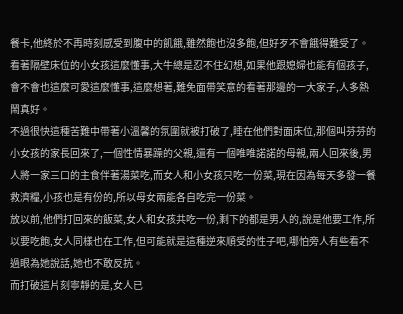餐卡,他終於不再時刻感受到腹中的飢餓,雖然飽也沒多飽,但好歹不會餓得難受了。
看著隔壁床位的小女孩這麼懂事,大牛總是忍不住幻想,如果他跟媳婦也能有個孩子,會不會也這麼可愛這麼懂事,這麼想著,難免面帶笑意的看著那邊的一大家子,人多熱鬧真好。
不過很快這種苦難中帶著小溫馨的氛圍就被打破了,睡在他們對面床位,那個叫芬芬的小女孩的家長回來了,一個性情暴躁的父親,還有一個唯唯諾諾的母親,兩人回來後,男人將一家三口的主食伴著湯菜吃,而女人和小女孩只吃一份菜,現在因為每天多發一餐救濟糧,小孩也是有份的,所以母女兩能各自吃完一份菜。
放以前,他們打回來的飯菜,女人和女孩共吃一份,剩下的都是男人的,說是他要工作,所以要吃飽,女人同樣也在工作,但可能就是這種逆來順受的性子吧,哪怕旁人有些看不過眼為她說話,她也不敢反抗。
而打破這片刻寧靜的是,女人已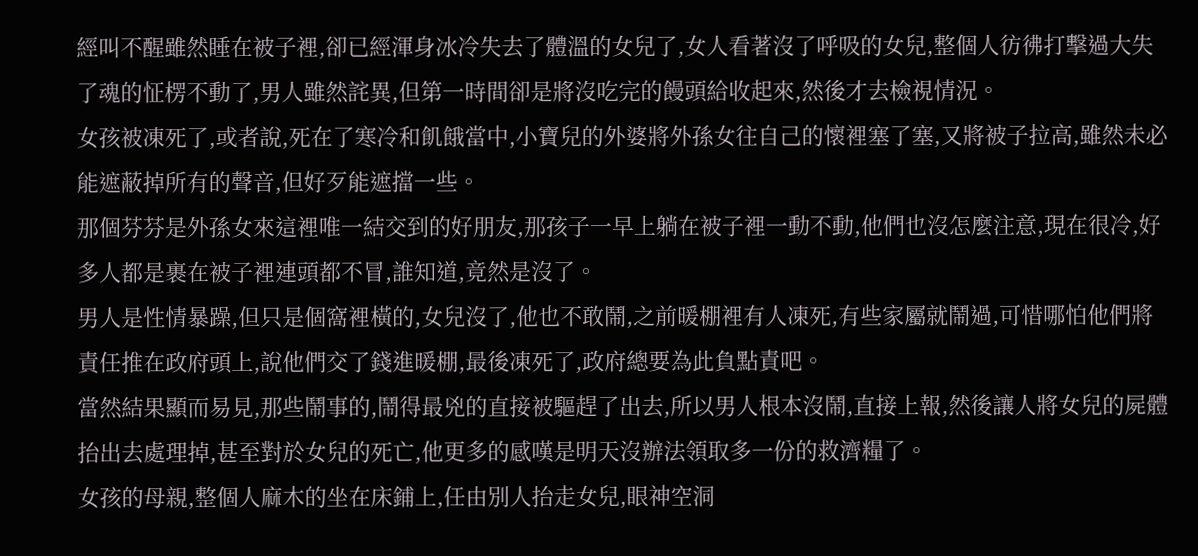經叫不醒雖然睡在被子裡,卻已經渾身冰冷失去了體溫的女兒了,女人看著沒了呼吸的女兒,整個人彷彿打擊過大失了魂的怔楞不動了,男人雖然詫異,但第一時間卻是將沒吃完的饅頭給收起來,然後才去檢視情況。
女孩被凍死了,或者說,死在了寒冷和飢餓當中,小寶兒的外婆將外孫女往自己的懷裡塞了塞,又將被子拉高,雖然未必能遮蔽掉所有的聲音,但好歹能遮擋一些。
那個芬芬是外孫女來這裡唯一結交到的好朋友,那孩子一早上躺在被子裡一動不動,他們也沒怎麼注意,現在很冷,好多人都是裹在被子裡連頭都不冒,誰知道,竟然是沒了。
男人是性情暴躁,但只是個窩裡橫的,女兒沒了,他也不敢鬧,之前暖棚裡有人凍死,有些家屬就鬧過,可惜哪怕他們將責任推在政府頭上,說他們交了錢進暖棚,最後凍死了,政府總要為此負點責吧。
當然結果顯而易見,那些鬧事的,鬧得最兇的直接被驅趕了出去,所以男人根本沒鬧,直接上報,然後讓人將女兒的屍體抬出去處理掉,甚至對於女兒的死亡,他更多的感嘆是明天沒辦法領取多一份的救濟糧了。
女孩的母親,整個人麻木的坐在床鋪上,任由別人抬走女兒,眼神空洞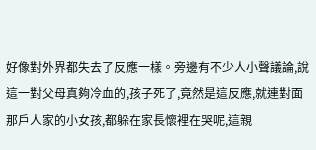好像對外界都失去了反應一樣。旁邊有不少人小聲議論,說這一對父母真夠冷血的,孩子死了,竟然是這反應,就連對面那戶人家的小女孩,都躲在家長懷裡在哭呢,這親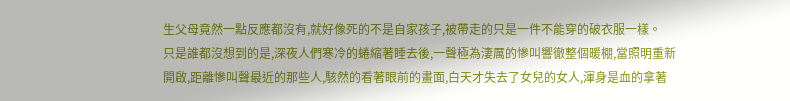生父母竟然一點反應都沒有,就好像死的不是自家孩子,被帶走的只是一件不能穿的破衣服一樣。
只是誰都沒想到的是,深夜人們寒冷的蜷縮著睡去後,一聲極為淒厲的慘叫響徹整個暖棚,當照明重新開啟,距離慘叫聲最近的那些人,駭然的看著眼前的畫面,白天才失去了女兒的女人,渾身是血的拿著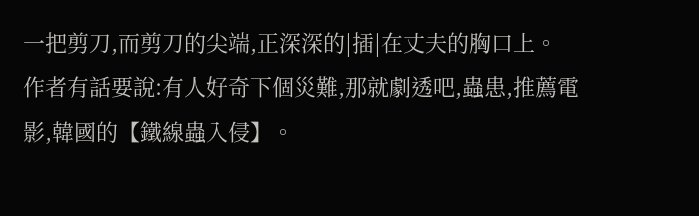一把剪刀,而剪刀的尖端,正深深的|插|在丈夫的胸口上。
作者有話要說:有人好奇下個災難,那就劇透吧,蟲患,推薦電影,韓國的【鐵線蟲入侵】。